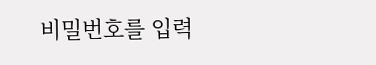비밀번호를 입력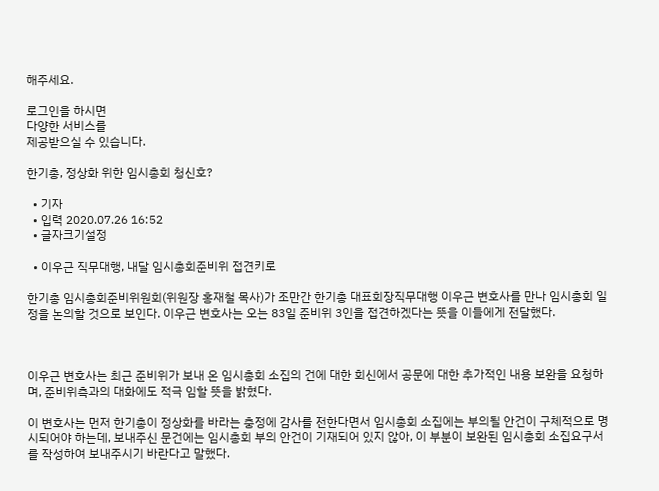해주세요.

로그인을 하시면
다양한 서비스를
제공받으실 수 있습니다.

한기총, 정상화 위한 임시총회 청신호?

  • 기자
  • 입력 2020.07.26 16:52
  • 글자크기설정

  • 이우근 직무대행, 내달 임시총회준비위 접견키로

한기총 임시총회준비위원회(위원장 홍재철 목사)가 조만간 한기총 대표회장직무대행 이우근 변호사를 만나 임시총회 일정을 논의할 것으로 보인다. 이우근 변호사는 오는 83일 준비위 3인을 접견하겠다는 뜻을 이들에게 전달했다.



이우근 변호사는 최근 준비위가 보내 온 임시총회 소집의 건에 대한 회신에서 공문에 대한 추가적인 내용 보완을 요청하며, 준비위측과의 대화에도 적극 임할 뜻을 밝혔다.

이 변호사는 먼저 한기총이 정상화를 바라는 충정에 감사를 전한다면서 임시총회 소집에는 부의될 안건이 구체적으로 명시되어야 하는데, 보내주신 문건에는 임시총회 부의 안건이 기재되어 있지 않아, 이 부분이 보완된 임시총회 소집요구서를 작성하여 보내주시기 바란다고 말했다.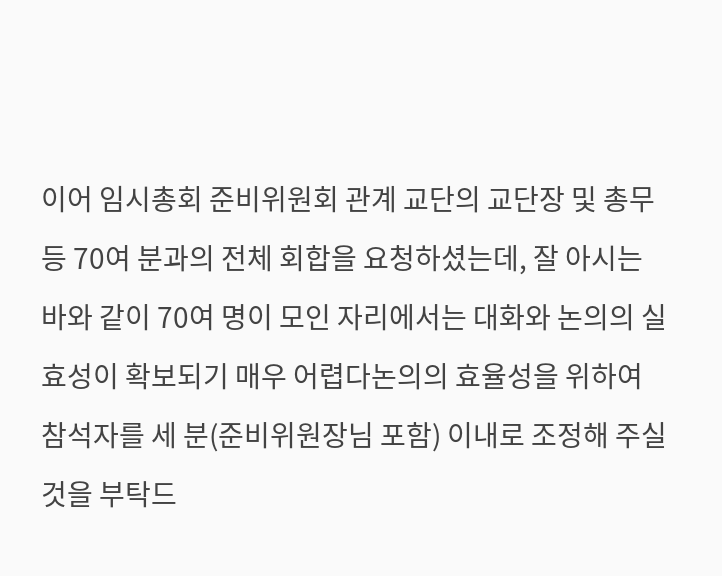이어 임시총회 준비위원회 관계 교단의 교단장 및 총무 등 70여 분과의 전체 회합을 요청하셨는데, 잘 아시는 바와 같이 70여 명이 모인 자리에서는 대화와 논의의 실효성이 확보되기 매우 어렵다논의의 효율성을 위하여 참석자를 세 분(준비위원장님 포함) 이내로 조정해 주실 것을 부탁드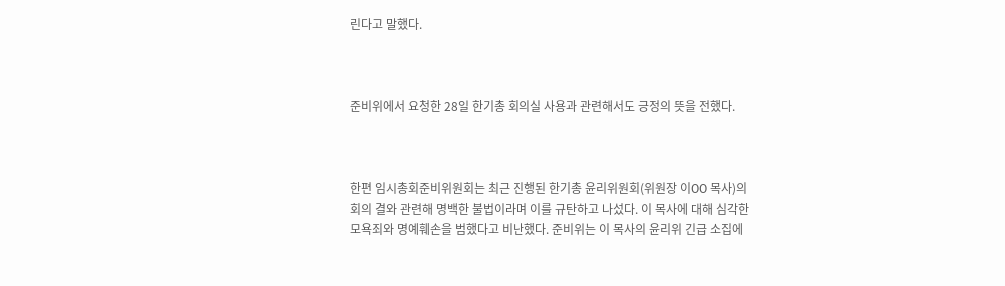린다고 말했다.



준비위에서 요청한 28일 한기총 회의실 사용과 관련해서도 긍정의 뜻을 전했다.



한편 임시총회준비위원회는 최근 진행된 한기총 윤리위원회(위원장 이OO 목사)의 회의 결와 관련해 명백한 불법이라며 이를 규탄하고 나섰다. 이 목사에 대해 심각한 모욕죄와 명예훼손을 범했다고 비난했다. 준비위는 이 목사의 윤리위 긴급 소집에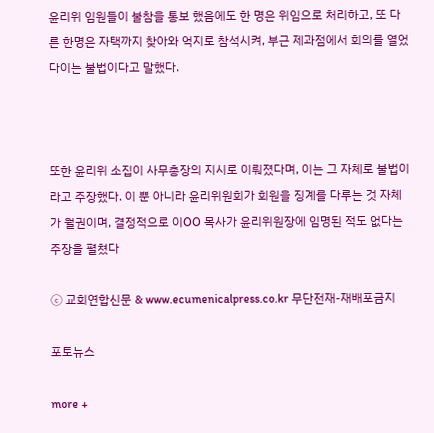윤리위 임원들이 불참을 통보 했음에도 한 명은 위임으로 처리하고, 또 다른 한명은 자택까지 찾아와 억지로 참석시켜, 부근 제과점에서 회의를 열었다이는 불법이다고 말했다.



또한 윤리위 소집이 사무총장의 지시로 이뤄졌다며, 이는 그 자체로 불법이라고 주장했다. 이 뿐 아니라 윤리위원회가 회원을 징계를 다루는 것 자체가 월권이며, 결정적으로 이OO 목사가 윤리위원장에 임명된 적도 없다는 주장을 펼쳤다

ⓒ 교회연합신문 & www.ecumenicalpress.co.kr 무단전재-재배포금지

포토뉴스

more +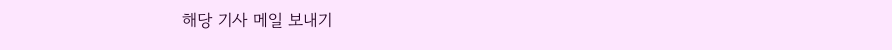해당 기사 메일 보내기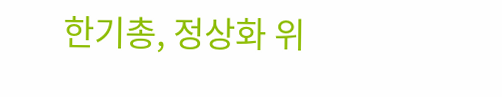한기총, 정상화 위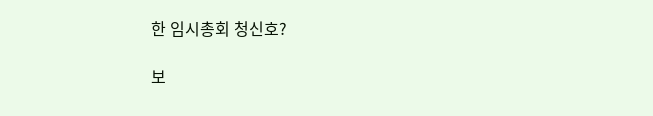한 임시총회 청신호?

보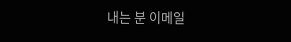내는 분 이메일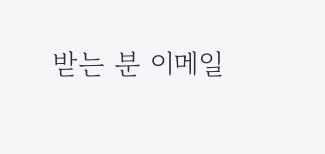받는 분 이메일